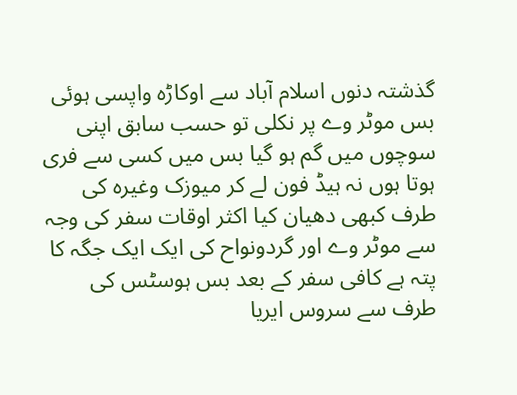گذشتہ دنوں اسلام آباد سے اوکاڑہ واپسی ہوئی بس موٹر وے پر نکلی تو حسب سابق اپنی سوچوں میں گم ہو گیا بس میں کسی سے فری ہوتا ہوں نہ ہیڈ فون لے کر میوزک وغیرہ کی طرف کبھی دھیان کیا اکثر اوقات سفر کی وجہ سے موٹر وے اور گردونواح کی ایک ایک جگہ کا پتہ ہے کافی سفر کے بعد بس ہوسٹس کی طرف سے سروس ایریا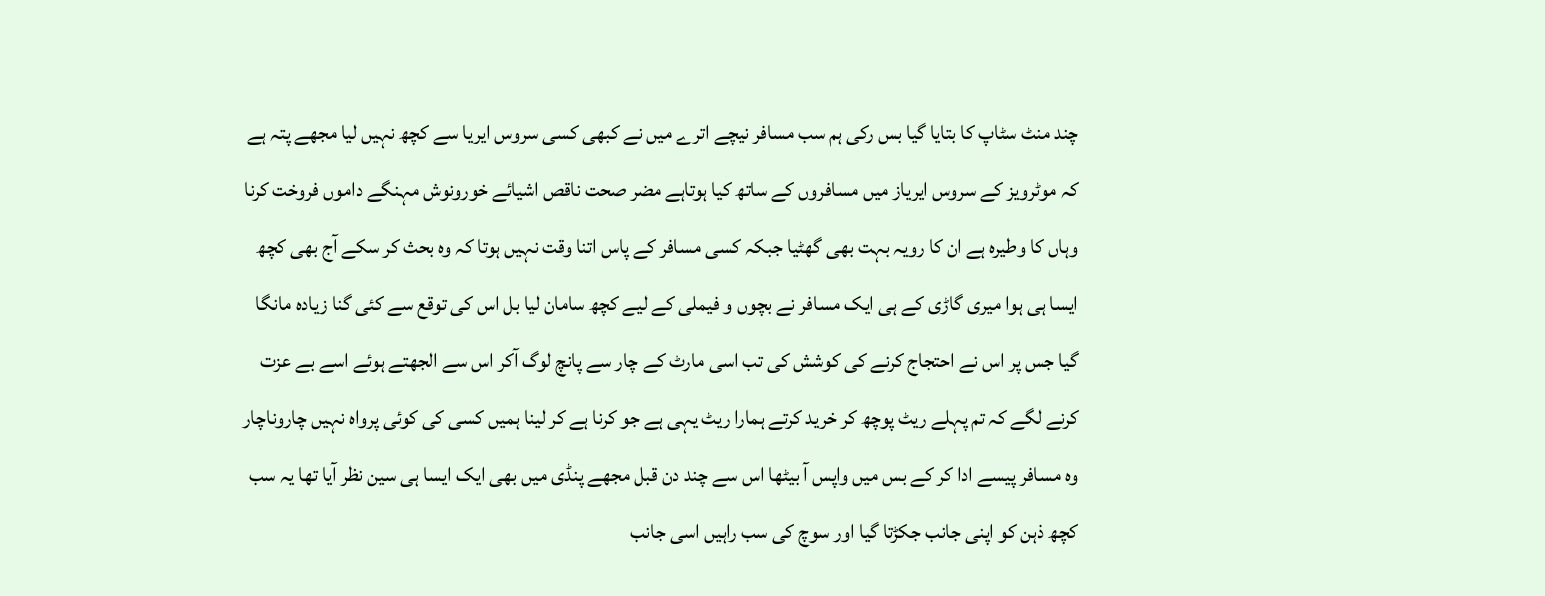چند منٹ سٹاپ کا بتایا گیا بس رکی ہم سب مسافر نیچے اترے میں نے کبھی کسی سروس ایریا سے کچھ نہیں لیا مجھے پتہ ہے کہ موٹرویز کے سروس ایریاز میں مسافروں کے ساتھ کیا ہوتاہے مضر صحت ناقص اشیائے خورونوش مہنگے داموں فروخت کرنا وہاں کا وطیرہ ہے ان کا رویہ بہت بھی گھٹیا جبکہ کسی مسافر کے پاس اتنا وقت نہیں ہوتا کہ وہ بحث کر سکے آج بھی کچھ ایسا ہی ہوا میری گاڑی کے ہی ایک مسافر نے بچوں و فیملی کے لیے کچھ سامان لیا بل اس کی توقع سے کئی گنا زیادہ مانگا گیا جس پر اس نے احتجاج کرنے کی کوشش کی تب اسی مارٹ کے چار سے پانچ لوگ آکر اس سے الجھتے ہوئے اسے بے عزت کرنے لگے کہ تم پہلے ریٹ پوچھ کر خرید کرتے ہمارا ریٹ یہی ہے جو کرنا ہے کر لینا ہمیں کسی کی کوئی پرواہ نہیں چاروناچار وہ مسافر پیسے ادا کر کے بس میں واپس آ بیٹھا اس سے چند دن قبل مجھے پنڈی میں بھی ایک ایسا ہی سین نظر آیا تھا یہ سب کچھ ذہن کو اپنی جانب جکڑتا گیا اور سوچ کی سب راہیں اسی جانب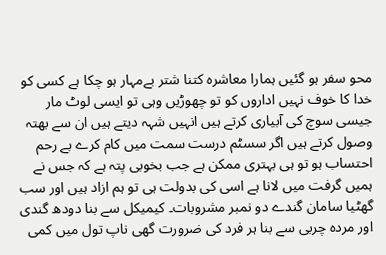محو سفر ہو گئیں ہمارا معاشرہ کتنا شتر بےمہار ہو چکا ہے کسی کو خدا کا خوف نہیں اداروں کو تو چھوڑیں وہی تو ایسی لوٹ مار جیسی سوچ کی آبیاری کرتے ہیں انہیں شہہ دیتے ہیں ان سے بھتہ وصول کرتے ہیں اگر سسٹم درست سمت میں کام کرے بے رحم احتساب ہو تو ہی بہتری ممکن ہے جب بخوبی پتہ ہے کہ جس نے ہمیں گرفت میں لانا ہے اسی کی بدولت ہی تو ہم ازاد ہیں اور سب گھٹیا سامان گندے دو نمبر مشروبات۔ کیمیکل سے بنا دودھ گندی اور مردہ چربی سے بنا ہر فرد کی ضرورت گھی ناپ تول میں کمی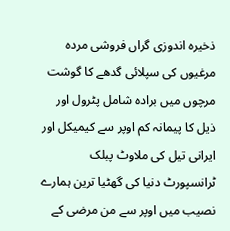ذخیرہ اندوزی گراں فروشی مردہ مرغیوں کی سپلائی گدھے کا گوشت مرچوں میں برادہ شامل پٹرول اور ذیل کا پیمانہ کم اوپر سے کیمیکل اور ایرانی تیل کی ملاوٹ پبلک ٹرانسپورٹ دنیا کی گھٹیا ترین ہمارے نصیب میں اوپر سے من مرضی کے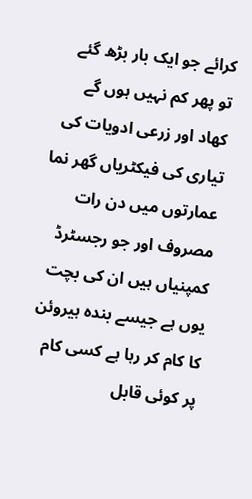کرائے جو ایک بار بڑھ گئے تو پھر کم نہیں ہوں گے کھاد اور زرعی ادویات کی تیاری کی فیکٹریاں گھر نما عمارتوں میں دن رات مصروف اور جو رجسٹرڈ کمپنیاں ہیں ان کی بچت یوں ہے جیسے بندہ ہیروئن کا کام کر رہا ہے کسی کام پر کوئی قابل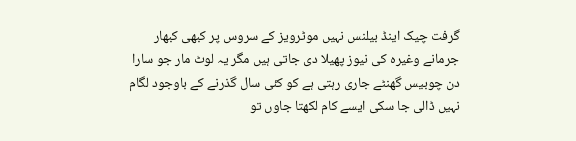گرفت چیک اینڈ بیلنس نہیں موٹرویز کے سروس پر کبھی کبھار جرمانے وغیرہ کی نیوز پھیلا دی جاتی ہیں مگر یہ لوٹ مار جو سارا دن چوبیس گھنٹے جاری رہتی ہے کو کئی سال گذرنے کے باوجود لگام نہیں ڈالی جا سکی ایسے کام لکھتا جاوں تو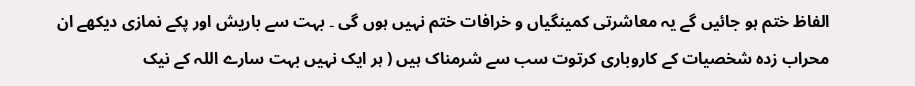الفاظ ختم ہو جائیں گے یہ معاشرتی کمینگیاں و خرافات ختم نہیں ہوں گی ۔ بہت سے باریش اور پکے نمازی دیکھے ان محراب زدہ شخصیات کے کاروباری کرتوت سب سے شرمناک ہیں ( ہر ایک نہیں بہت سارے اللہ کے نیک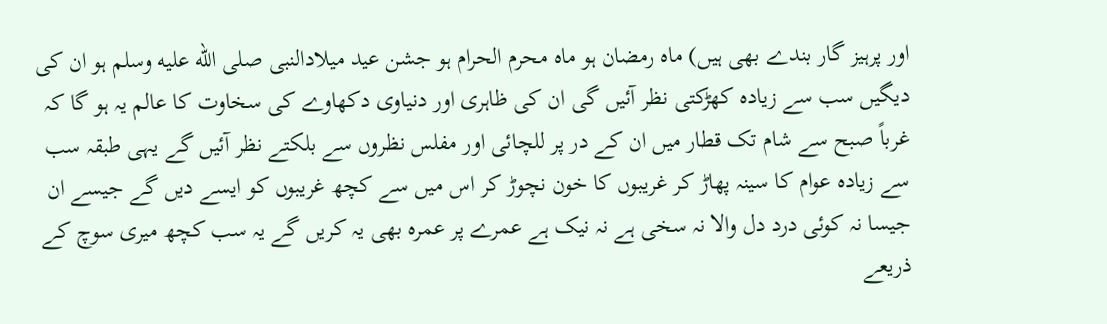اور پرہیز گار بندے بھی ہیں) ماہ رمضان ہو ماہ محرم الحرام ہو جشن عید میلادالنبی صلى الله عليه وسلم ہو ان کی دیگیں سب سے زیادہ کھڑکتی نظر آئیں گی ان کی ظاہری اور دنیاوی دکھاوے کی سخاوت کا عالم یہ ہو گا کہ غرباً صبح سے شام تک قطار میں ان کے در پر للچائی اور مفلس نظروں سے بلکتے نظر آئیں گے یہی طبقہ سب سے زیادہ عوام کا سینہ پھاڑ کر غریبوں کا خون نچوڑ کر اس میں سے کچھ غریبوں کو ایسے دیں گے جیسے ان جیسا نہ کوئی درد دل والا نہ سخی ہے نہ نیک ہے عمرے پر عمرہ بھی یہ کریں گے یہ سب کچھ میری سوچ کے ذریعے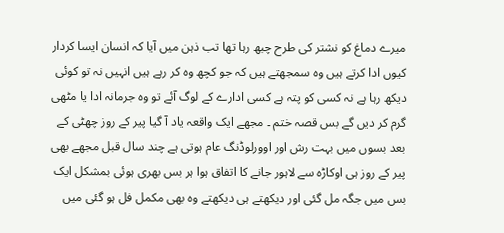میرے دماغ کو نشتر کی طرح چبھ رہا تھا تب ذہن میں آیا کہ انسان ایسا کردار کیوں ادا کرتے ہیں وہ سمجھتے ہیں کہ جو کچھ وہ کر رہے ہیں انہیں نہ تو کوئی دیکھ رہا ہے نہ کسی کو پتہ ہے کسی ادارے کے لوگ آئے تو وہ جرمانہ ادا یا مٹھی گرم کر دیں گے بس قصہ ختم ۔ مجھے ایک واقعہ یاد آ گیا پیر کے روز چھٹی کے بعد بسوں میں بہت رش اور اوورلوڈنگ عام ہوتی ہے چند سال قبل مجھے بھی پیر کے روز ہی اوکاڑہ سے لاہور جانے کا اتفاق ہوا ہر بس بھری ہوئی بمشکل ایک بس میں جگہ مل گئی اور دیکھتے ہی دیکھتے وہ بھی مکمل فل ہو گئی میں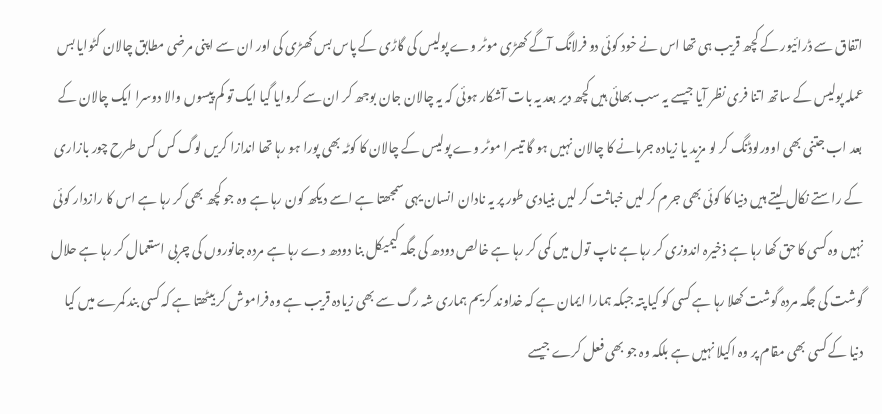اتفاق سے ڈرائیور کے کچھ قریب ہی تھا اس نے خود کوئی دو فرلانگ آگے کھڑی موٹر وے پولیس کی گاڑی کے پاس بس کھڑی کی اور ان سے اپنی مرضی مطابق چالان کٹوایا بس عملہ پولیس کے ساتھ اتنا فری نظر آیا جیسے یہ سب بھائی ہیں کچھ دیر بعد یہ بات آشکار ہوئی کہ یہ چالان جان بوجھ کر ان سے کروایا گیا ایک تو کم پیسوں والا دوسرا ایک چالان کے بعد اب جتنی بھی اوورلوڈنگ کر لو مزید یا زیادہ جرمانے کا چالان نہیں ہو گا تیسرا موٹر وے پولیس کے چالان کا کوٹہ بھی پورا ہو رہا تھا اندازا کریں لوگ کس کس طرح چور بازاری کے راستے نکال لیتے ہیں دنیا کا کوئی بھی جرم کر لیں خباثت کر لیں بنیادی طور پر یہ نادان انسان یہی سمجھتا ہے اسے دیکھ کون رہا ہے وہ جو کچھ بھی کر رہا ہے اس کا رازدار کوئی نہیں وہ کسی کا حق کھا رہا ہے ذخیرہ اندوزی کر رہا ہے ناپ تول میں کمی کر رہا ہے خالص دودھ کی جگہ کیمیکل بنا دودھ دے رہا ہے مردہ جانوروں کی چربی استعمال کر رہا ہے حلال گوشت کی جگہ مردہ گوشت کھلا رہا ہے کسی کو کیا پتہ جبکہ ہمارا ایمان ہے کہ خداوند کریم ہماری شہ رگ سے بھی زیادہ قریب ہے وہ فراموش کر بیٹھتا ہے کہ کسی بند کمرے میں کیا دنیا کے کسی بھی مقام پر وہ اکیلا نہیں ہے بلکہ وہ جو بھی فعل کرے جیسے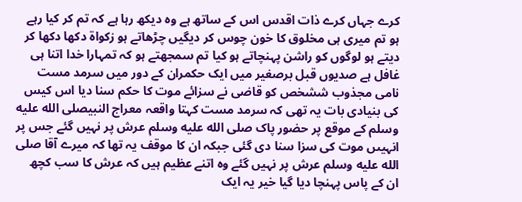کرے جہاں کرے ذات اقدس اس کے ساتھ ہے وہ دیکھ رہا ہے کہ تم کر کیا رہے ہو تم میری ہی مخلوق کا خون چوس کر دیگیں چڑھاتے ہو زکواۃ دکھا دکھا کر دیتے ہو لوگوں کو راشن پہنچاتے ہو کیا تم سمجھتے ہو کہ تمہارا خدا اتنا ہی غافل ہے صدیوں قبل برصغیر میں ایک حکمران کے دور میں سرمد مست نامی مجذوب ششخص کو قاضی نے سزائے موت کا حکم سنا دیا اس کیس کی بنیادی بات یہ تھی کہ سرمد مست کہتا واقعہ معراج النبیصلى الله عليه وسلم کے موقع پر حضور پاک صلى الله عليه وسلم عرش پر نہیں گئے جس پر انہیںں موت کی سزا سنا دی گئی جبکہ ان کا موقف یہ تھا کہ میرے آقا صلى الله عليه وسلم عرش پر نہیں گئے وہ اتنے عظیم ہیں کہ عرش کا سب کچھ ان کے پاس پہنچا دیا گیا خیر یہ ایک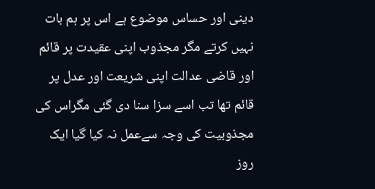دینی اور حساس موضوع ہے اس پر ہم بات نہیں کرتے مگر مجذوب اپنی عقیدت پر قائم اور قاضی عدالت اپنی شریعت اور عدل پر قائم تھا تب اسے سزا سنا دی گئی مگراس کی مجذوبیت کی وجہ سےعمل نہ کیا گیا ایک روز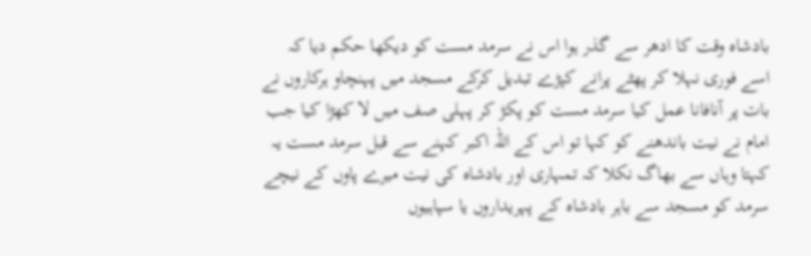بادشاہ وقت کا ادھر سے گذر ہوا اس نے سرمد مست کو دیکھا حکم دیا کہ اسے فوری نہلا کر پھٹے پرانے کپڑے تبدیل کرکے مسجد میں پہنچاو ہرکاروں نے بات پر آنافانا عمل کیا سرمد مست کو پکڑ کر پہلی صف میں لا کھڑا کیا جب امام نے نیت باندھنے کو کہا تو اس کے اللہ اکبر کہنے سے قبل سرمد مست یہ کہتا وہاں سے بھاگ نکلا کہ تمہاری اور بادشاہ کی نیت میرے پاوں کے نیچے سرمد کو مسجد سے باہر بادشاہ کے پہریداروں یا سپاہیوں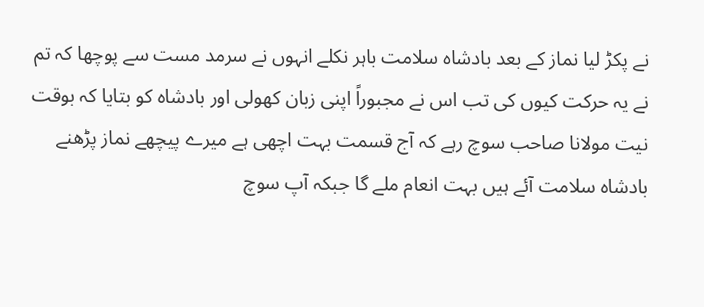نے پکڑ لیا نماز کے بعد بادشاہ سلامت باہر نکلے انہوں نے سرمد مست سے پوچھا کہ تم نے یہ حرکت کیوں کی تب اس نے مجبوراً اپنی زبان کھولی اور بادشاہ کو بتایا کہ بوقت نیت مولانا صاحب سوچ رہے کہ آج قسمت بہت اچھی ہے میرے پیچھے نماز پڑھنے بادشاہ سلامت آئے ہیں بہت انعام ملے گا جبکہ آپ سوچ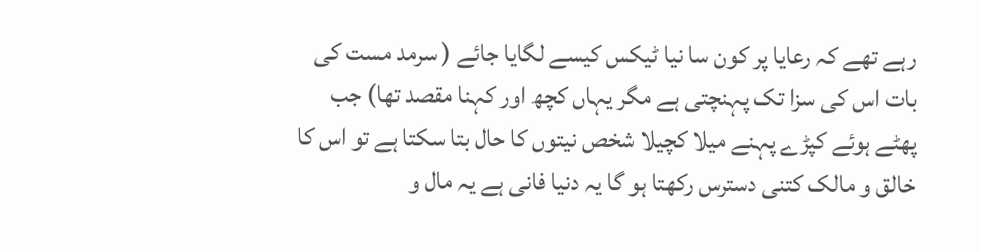رہے تھے کہ رعایا پر کون سا نیا ٹیکس کیسے لگایا جائے ( سرمد مست کی بات اس کی سزا تک پہنچتی ہے مگر یہاں کچھ اور کہنا مقصد تھا) جب پھٹے ہوئے کپڑے پہنے میلا کچیلا شخص نیتوں کا حال بتا سکتا ہے تو اس کا خالق و مالک کتنی دسترس رکھتا ہو گا یہ دنیا فانی ہے یہ مال و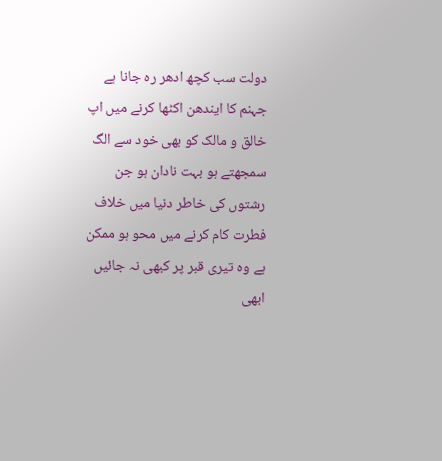دولت سب کچھ ادھر رہ جانا ہے جہنم کا ایندھن اکٹھا کرنے میں اپ خالق و مالک کو بھی خود سے الگ سمجھتے ہو بہت نادان ہو جن رشتوں کی خاطر دنیا میں خلاف فطرت کام کرنے میں محو ہو ممکن ہے وہ تیری قبر پر کبھی نہ جائیں ابھی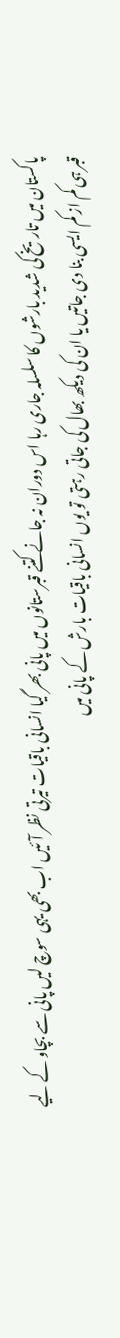پاکستان میں تاریخ کی شدید بارشوں کا سلسلہ جاری رہا اس دوران نہ جانے کتنے قبرستانوں میں پانی بھر گیا انسانی باقیات تیرتی نظر آئیں اب بھی یہی سوچ لیں پانی سے بچاو کے لیے قبر ہی کم از کم ایسی بنا دی جاتیں یا ان کی دیکھ بھال کی جاتی رہتی تو یوں انسانی باقیات بارش کے پانی میں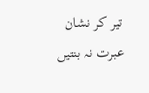تیر کر نشان عبرت نہ بنتیں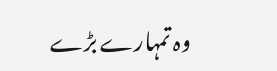وہ تمہارے بڑے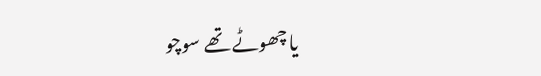یا چھوٹے تھے سوچو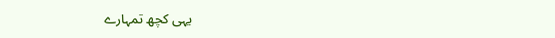یہی کچھ تمہارے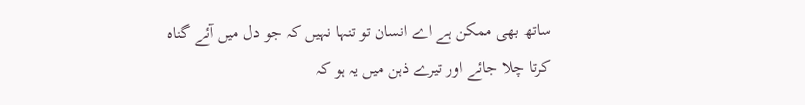ساتھ بھی ممکن ہے اے انسان تو تنہا نہیں کہ جو دل میں آئے گناہ کرتا چلا جائے اور تیرے ذہن میں یہ ہو کہ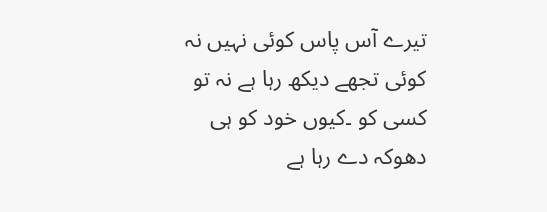تیرے آس پاس کوئی نہیں نہ کوئی تجھے دیکھ رہا ہے نہ تو کسی کو ۔کیوں خود کو ہی دھوکہ دے رہا ہے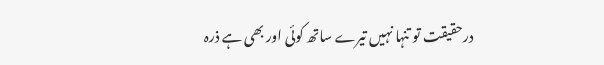درحقیقت تو تنہا نہیں تیرے ساتھ کوئی اور بھی ہے ذرہ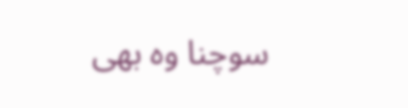سوچنا وہ بھی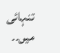تنہائی میں۔۔